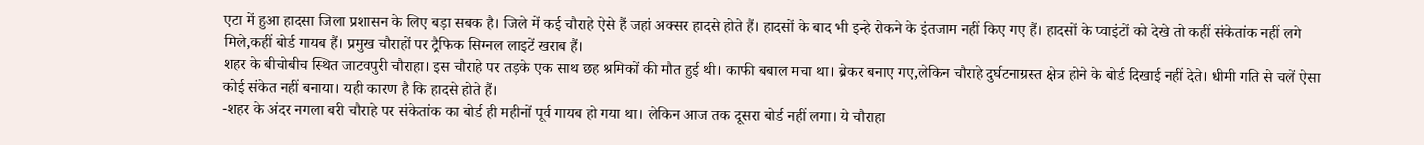एटा में हुआ हादसा जिला प्रशासन के लिए बड़ा सबक है। जिले में कई चौराहे ऐसे हैं जहां अक्सर हादसे होते हैं। हादसों के बाद भी इन्हे रोकने के इंतजाम नहीं किए गए हैं। हादसों के प्वाइंटों को देखे तो कहीं संकेतांक नहीं लगे मिले,कहीं बोर्ड गायब हैं। प्रमुख चौराहों पर ट्रैफिक सिग्नल लाइटें खराब हैं।
शहर के बीचोबीच स्थित जाटवपुरी चौराहा। इस चौराहे पर तड़के एक साथ छह श्रमिकों की मौत हुई थी। काफी बबाल मचा था। ब्रेकर बनाए गए,लेकिन चौराहे दुर्घटनाग्रस्त क्षेत्र होने के बोर्ड दिखाई नहीं देते। धीमी गति से चलें ऐसा कोई संकेत नहीं बनाया। यही कारण है कि हादसे होते हैं।
-शहर के अंदर नगला बरी चौराहे पर संकेतांक का बोर्ड ही महीनों पूर्व गायब हो गया था। लेकिन आज तक दूसरा बोर्ड नहीं लगा। ये चौराहा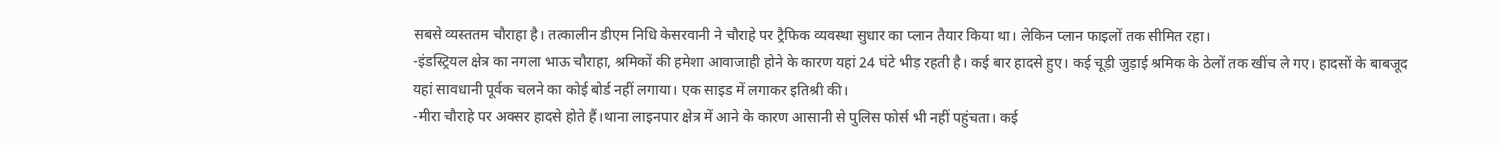सबसे व्यस्ततम चौराहा है। तत्कालीन डीएम निधि केसरवानी ने चौराहे पर ट्रैफिक व्यवस्था सुधार का प्लान तैयार किया था। लेकिन प्लान फाइलों तक सीमित रहा।
-इंडस्ट्रियल क्षेत्र का नगला भाऊ चौराहा, श्रमिकों की हमेशा आवाजाही होने के कारण यहां 24 घंटे भीड़ रहती है। कई बार हादसे हुए। कई चूड़ी जुड़ाई श्रमिक के ठेलों तक खींच ले गए। हादसों के बाबजूद यहां सावधानी पूर्वक चलने का कोई बोर्ड नहीं लगाया। एक साइड में लगाकर इतिश्री की।
-मीरा चौराहे पर अक्सर हादसे होते हैं।थाना लाइनपार क्षेत्र में आने के कारण आसानी से पुलिस फोर्स भी नहीं पहुंचता। कई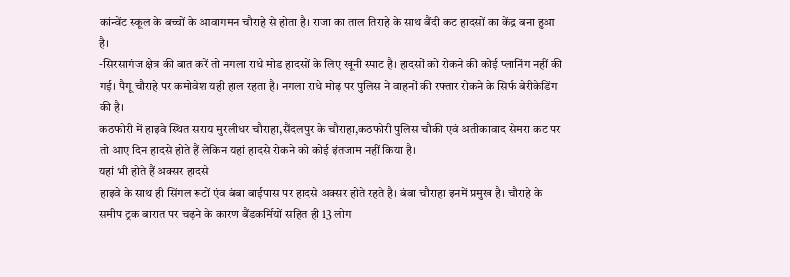कांन्वेंट स्कूल के बच्चों के आवागमन चौराहे से होता है। राजा का ताल तिराहे के साथ बैंदी कट हादसों का केंद्र बना हुआ है।
-सिरसागंज क्षेत्र की बात करें तो नगला राधे मोड हादसों के लिए खूनी स्पाट है। हादसों को रोकने की कोई प्लानिंग नहीं की गई। पैगू चौराहे पर कमोवेश यही हाल रहता है। नगला राधे मोढ़ पर पुलिस ने वाहनों की रफ्तार रोकने के सिर्फ बेरीकेडिंग की है।
कठफोरी में हाइवे स्थित सराय मुरलीधर चौराहा,सैंदलपुर के चौराहा,कठफोरी पुलिस चौकी एवं अतीकावाद सेमरा कट पर तो आए दिन हादसे होते हैं लेकिन यहां हादसे रोकने को कोई इंतजाम नहीं किया है।
यहां भी होते हैं अक्सर हादसे
हाइवे के साथ ही सिंगल रूटों एंव बंबा बाईपास पर हादसे अक्सर होते रहते है। बंबा चौराहा इनमें प्रमुख है। चौराहे के समीप ट्रक बारात पर चढ़ने के कारण बैंडकर्मियों सहित ही 13 लोग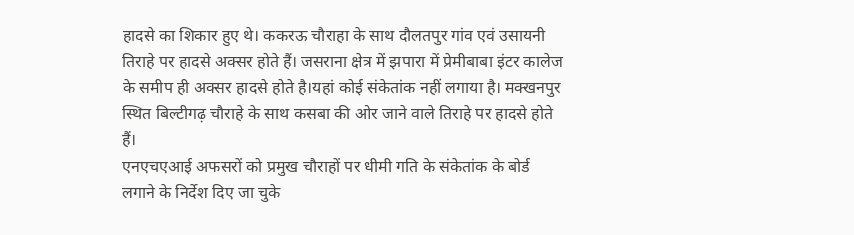हादसे का शिकार हुए थे। ककरऊ चौराहा के साथ दौलतपुर गांव एवं उसायनी तिराहे पर हादसे अक्सर होते हैं। जसराना क्षेत्र में झपारा में प्रेमीबाबा इंटर कालेज के समीप ही अक्सर हादसे होते है।यहां कोई संकेतांक नहीं लगाया है। मक्खनपुर स्थित बिल्टीगढ़ चौराहे के साथ कसबा की ओर जाने वाले तिराहे पर हादसे होते हैं।
एनएचएआई अफसरों को प्रमुख चौराहों पर धीमी गति के संकेतांक के बोर्ड लगाने के निर्देश दिए जा चुके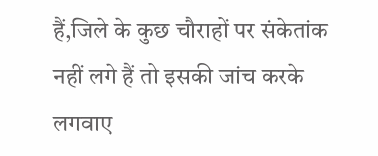हैं,जिले के कुछ चौराहों पर संकेतांक नहीं लगे हैं तो इसकी जांच करके लगवाए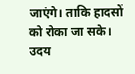जाएंगे। ताकि हादसों को रोका जा सके।
उदय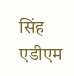सिंह एडीएम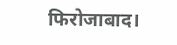फिरोजाबाद।